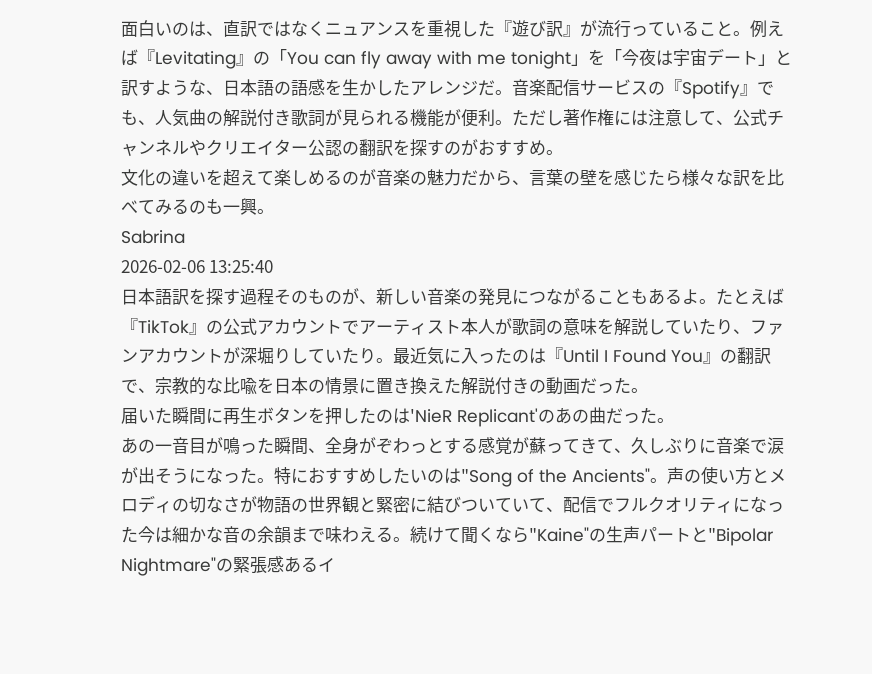面白いのは、直訳ではなくニュアンスを重視した『遊び訳』が流行っていること。例えば『Levitating』の「You can fly away with me tonight」を「今夜は宇宙デート」と訳すような、日本語の語感を生かしたアレンジだ。音楽配信サービスの『Spotify』でも、人気曲の解説付き歌詞が見られる機能が便利。ただし著作権には注意して、公式チャンネルやクリエイター公認の翻訳を探すのがおすすめ。
文化の違いを超えて楽しめるのが音楽の魅力だから、言葉の壁を感じたら様々な訳を比べてみるのも一興。
Sabrina
2026-02-06 13:25:40
日本語訳を探す過程そのものが、新しい音楽の発見につながることもあるよ。たとえば『TikTok』の公式アカウントでアーティスト本人が歌詞の意味を解説していたり、ファンアカウントが深堀りしていたり。最近気に入ったのは『Until I Found You』の翻訳で、宗教的な比喩を日本の情景に置き換えた解説付きの動画だった。
届いた瞬間に再生ボタンを押したのは'NieR Replicant'のあの曲だった。
あの一音目が鳴った瞬間、全身がぞわっとする感覚が蘇ってきて、久しぶりに音楽で涙が出そうになった。特におすすめしたいのは"Song of the Ancients"。声の使い方とメロディの切なさが物語の世界観と緊密に結びついていて、配信でフルクオリティになった今は細かな音の余韻まで味わえる。続けて聞くなら"Kaine"の生声パートと"Bipolar Nightmare"の緊張感あるイ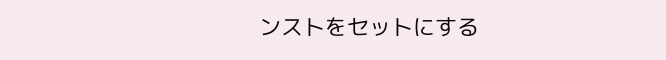ンストをセットにする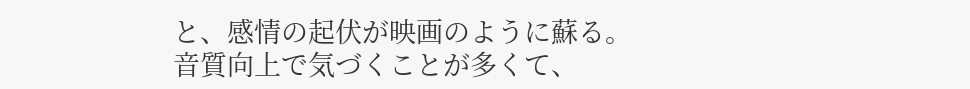と、感情の起伏が映画のように蘇る。
音質向上で気づくことが多くて、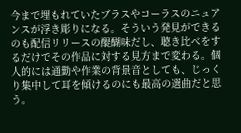今まで埋もれていたブラスやコーラスのニュアンスが浮き彫りになる。そういう発見ができるのも配信リリースの醍醐味だし、聴き比べをするだけでその作品に対する見方まで変わる。個人的には通勤や作業の背景音としても、じっくり集中して耳を傾けるのにも最高の選曲だと思う。